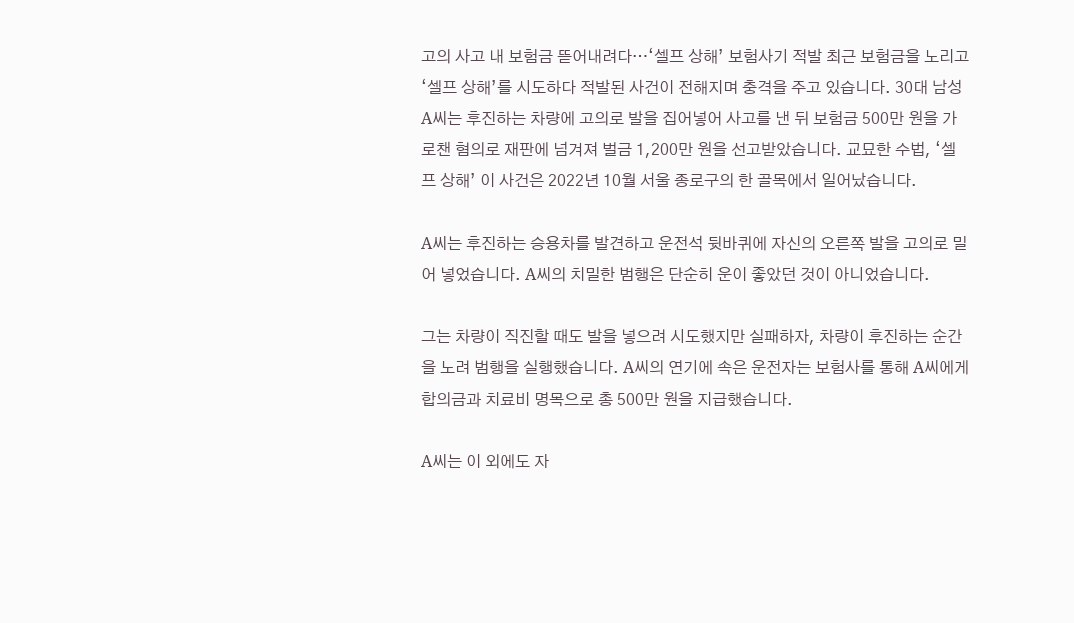고의 사고 내 보험금 뜯어내려다…‘셀프 상해’ 보험사기 적발 최근 보험금을 노리고 ‘셀프 상해’를 시도하다 적발된 사건이 전해지며 충격을 주고 있습니다. 30대 남성 A씨는 후진하는 차량에 고의로 발을 집어넣어 사고를 낸 뒤 보험금 500만 원을 가로챈 혐의로 재판에 넘겨져 벌금 1,200만 원을 선고받았습니다. 교묘한 수법, ‘셀프 상해’ 이 사건은 2022년 10월 서울 종로구의 한 골목에서 일어났습니다.

A씨는 후진하는 승용차를 발견하고 운전석 뒷바퀴에 자신의 오른쪽 발을 고의로 밀어 넣었습니다. A씨의 치밀한 범행은 단순히 운이 좋았던 것이 아니었습니다.

그는 차량이 직진할 때도 발을 넣으려 시도했지만 실패하자, 차량이 후진하는 순간을 노려 범행을 실행했습니다. A씨의 연기에 속은 운전자는 보험사를 통해 A씨에게 합의금과 치료비 명목으로 총 500만 원을 지급했습니다.

A씨는 이 외에도 자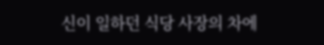신이 일하던 식당 사장의 차에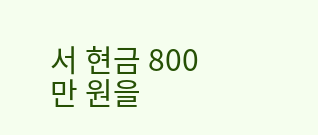서 현금 800만 원을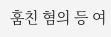훔친 혐의 등 여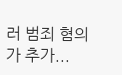러 범죄 혐의가 추가...